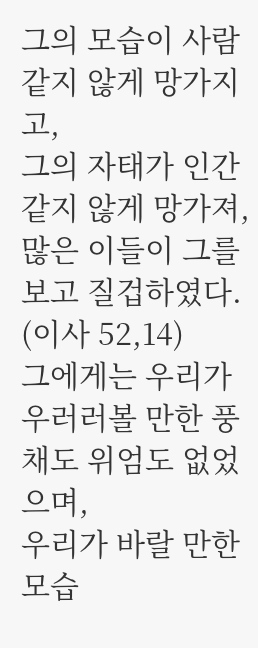그의 모습이 사람 같지 않게 망가지고,
그의 자태가 인간 같지 않게 망가져, 많은 이들이 그를 보고 질겁하였다.
(이사 52,14)
그에게는 우리가 우러러볼 만한 풍채도 위엄도 없었으며,
우리가 바랄 만한 모습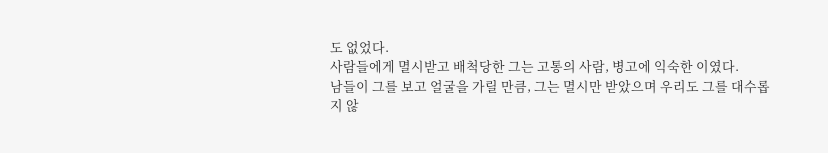도 없었다.
사람들에게 멸시받고 배척당한 그는 고통의 사람, 병고에 익숙한 이였다.
남들이 그를 보고 얼굴을 가릴 만큼, 그는 멸시만 받았으며 우리도 그를 대수롭지 않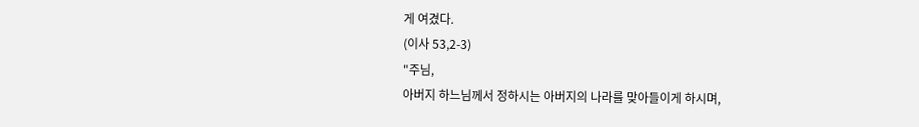게 여겼다.
(이사 53,2-3)
"주님,
아버지 하느님께서 정하시는 아버지의 나라를 맞아들이게 하시며,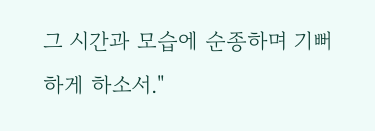그 시간과 모습에 순종하며 기뻐하게 하소서."